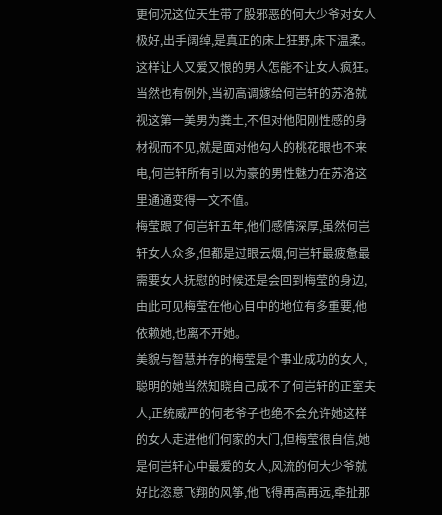更何况这位天生带了股邪恶的何大少爷对女人极好,出手阔绰,是真正的床上狂野,床下温柔。这样让人又爱又恨的男人怎能不让女人疯狂。
当然也有例外,当初高调嫁给何岂轩的苏洛就视这第一美男为粪土,不但对他阳刚性感的身材视而不见,就是面对他勾人的桃花眼也不来电,何岂轩所有引以为豪的男性魅力在苏洛这里通通变得一文不值。
梅莹跟了何岂轩五年,他们感情深厚,虽然何岂轩女人众多,但都是过眼云烟,何岂轩最疲惫最需要女人抚慰的时候还是会回到梅莹的身边,由此可见梅莹在他心目中的地位有多重要,他依赖她,也离不开她。
美貌与智慧并存的梅莹是个事业成功的女人,聪明的她当然知晓自己成不了何岂轩的正室夫人,正统威严的何老爷子也绝不会允许她这样的女人走进他们何家的大门,但梅莹很自信,她是何岂轩心中最爱的女人,风流的何大少爷就好比恣意飞翔的风筝,他飞得再高再远,牵扯那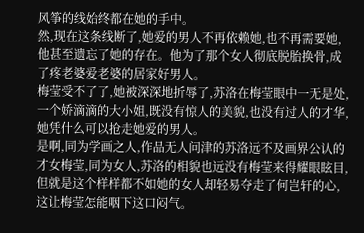风筝的线始终都在她的手中。
然,现在这条线断了,她爱的男人不再依赖她,也不再需要她,他甚至遗忘了她的存在。他为了那个女人彻底脱胎换骨,成了疼老婆爱老婆的居家好男人。
梅莹受不了了,她被深深地折辱了,苏洛在梅莹眼中一无是处,一个娇滴滴的大小姐,既没有惊人的美貌,也没有过人的才华,她凭什么可以抢走她爱的男人。
是啊,同为学画之人,作品无人问津的苏洛远不及画界公认的才女梅莹,同为女人,苏洛的相貌也远没有梅莹来得耀眼眩目,但就是这个样样都不如她的女人却轻易夺走了何岂轩的心,这让梅莹怎能咽下这口闷气。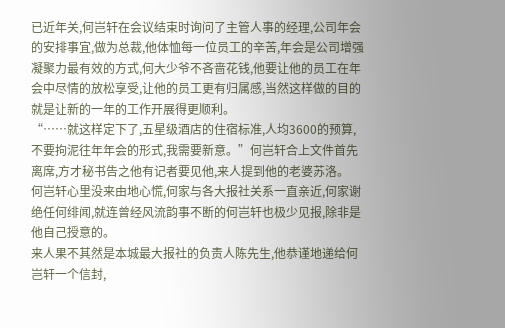已近年关,何岂轩在会议结束时询问了主管人事的经理,公司年会的安排事宜,做为总裁,他体恤每一位员工的辛苦,年会是公司增强凝聚力最有效的方式,何大少爷不吝啬花钱,他要让他的员工在年会中尽情的放松享受,让他的员工更有归属感,当然这样做的目的就是让新的一年的工作开展得更顺利。
“……就这样定下了,五星级酒店的住宿标准,人均3600的预算,不要拘泥往年年会的形式,我需要新意。”何岂轩合上文件首先离席,方才秘书告之他有记者要见他,来人提到他的老婆苏洛。
何岂轩心里没来由地心慌,何家与各大报社关系一直亲近,何家谢绝任何绯闻,就连曾经风流韵事不断的何岂轩也极少见报,除非是他自己授意的。
来人果不其然是本城最大报社的负责人陈先生,他恭谨地递给何岂轩一个信封,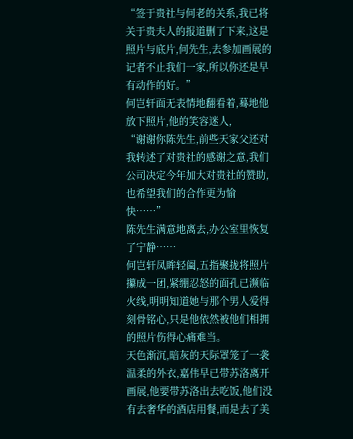“签于贵社与何老的关系,我已将关于贵夫人的报道删了下来,这是照片与底片,何先生,去参加画展的记者不止我们一家,所以你还是早有动作的好。”
何岂轩面无表情地翻看着,蓦地他放下照片,他的笑容迷人,
“谢谢你陈先生,前些天家父还对我转述了对贵社的感谢之意,我们公司决定今年加大对贵社的赞助,也希望我们的合作更为愉快……”
陈先生满意地离去,办公室里恢复了宁静……
何岂轩凤眸轻阖,五指聚拢将照片攥成一团,紧绷忍怒的面孔已濒临火线,明明知道她与那个男人爱得刻骨铭心,只是他依然被他们相拥的照片伤得心痛难当。
天色渐沉,暗灰的天际罩笼了一袭温柔的外衣,嘉伟早已带苏洛离开画展,他要带苏洛出去吃饭,他们没有去奢华的酒店用餐,而是去了美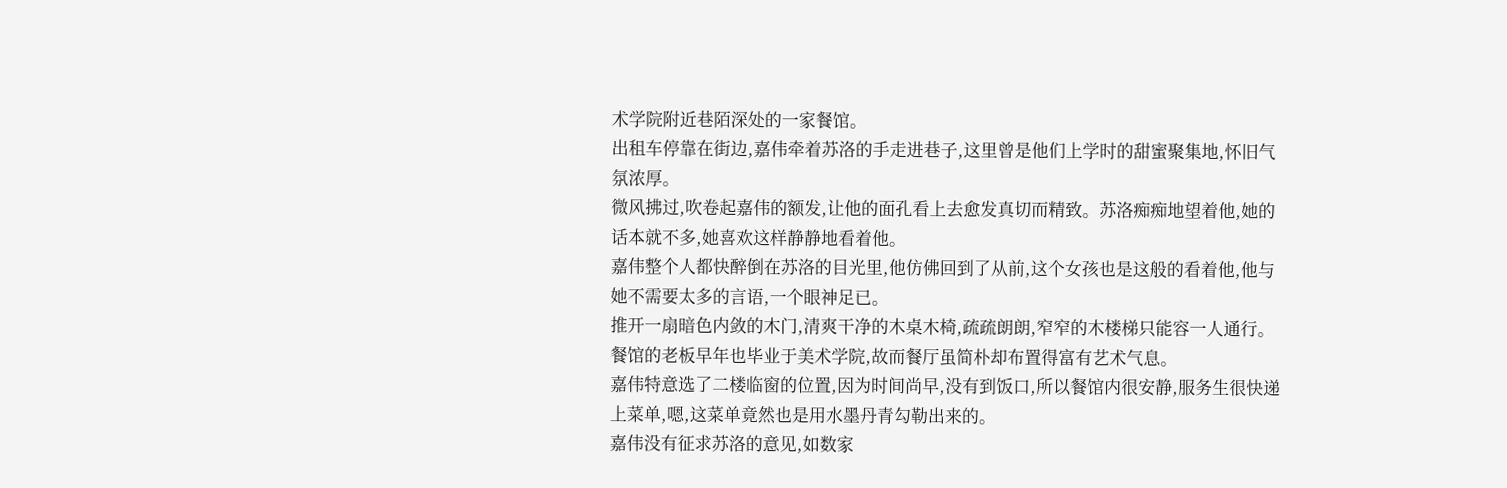术学院附近巷陌深处的一家餐馆。
出租车停靠在街边,嘉伟牵着苏洛的手走进巷子,这里曾是他们上学时的甜蜜聚集地,怀旧气氛浓厚。
微风拂过,吹卷起嘉伟的额发,让他的面孔看上去愈发真切而精致。苏洛痴痴地望着他,她的话本就不多,她喜欢这样静静地看着他。
嘉伟整个人都快醉倒在苏洛的目光里,他仿佛回到了从前,这个女孩也是这般的看着他,他与她不需要太多的言语,一个眼神足已。
推开一扇暗色内敛的木门,清爽干净的木桌木椅,疏疏朗朗,窄窄的木楼梯只能容一人通行。餐馆的老板早年也毕业于美术学院,故而餐厅虽简朴却布置得富有艺术气息。
嘉伟特意选了二楼临窗的位置,因为时间尚早,没有到饭口,所以餐馆内很安静,服务生很快递上菜单,嗯,这菜单竟然也是用水墨丹青勾勒出来的。
嘉伟没有征求苏洛的意见,如数家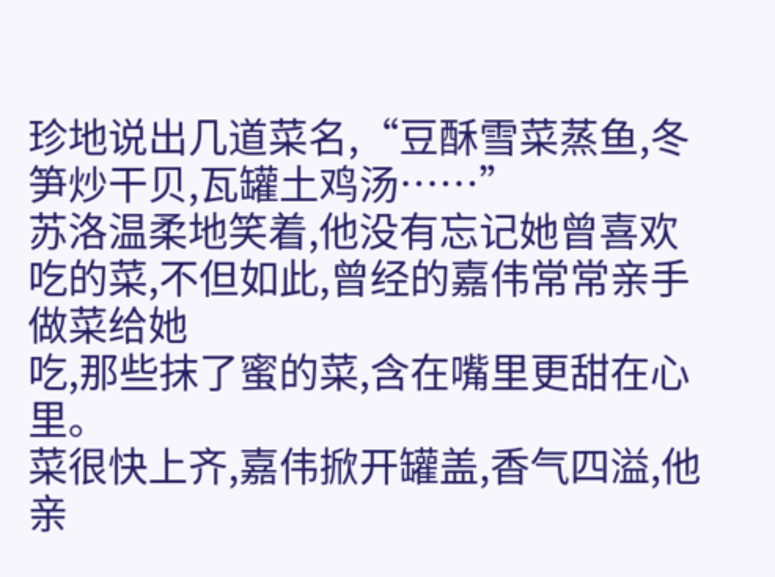珍地说出几道菜名,“豆酥雪菜蒸鱼,冬笋炒干贝,瓦罐土鸡汤……”
苏洛温柔地笑着,他没有忘记她曾喜欢吃的菜,不但如此,曾经的嘉伟常常亲手做菜给她
吃,那些抹了蜜的菜,含在嘴里更甜在心里。
菜很快上齐,嘉伟掀开罐盖,香气四溢,他亲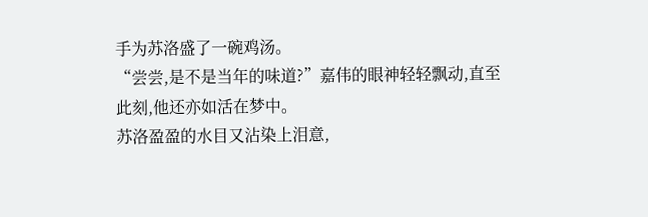手为苏洛盛了一碗鸡汤。
“尝尝,是不是当年的味道?”嘉伟的眼神轻轻飘动,直至此刻,他还亦如活在梦中。
苏洛盈盈的水目又沾染上泪意,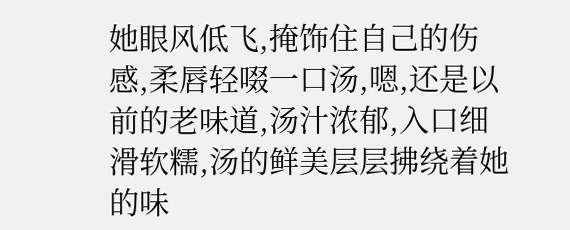她眼风低飞,掩饰住自己的伤感,柔唇轻啜一口汤,嗯,还是以前的老味道,汤汁浓郁,入口细滑软糯,汤的鲜美层层拂绕着她的味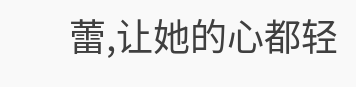蕾,让她的心都轻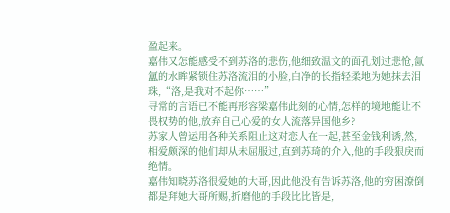盈起来。
嘉伟又怎能感受不到苏洛的悲伤,他细致温文的面孔划过悲怆,氤氲的水眸紧锁住苏洛流泪的小脸,白净的长指轻柔地为她抹去泪珠,“洛,是我对不起你……”
寻常的言语已不能再形容梁嘉伟此刻的心情,怎样的境地能让不畏权势的他,放弃自己心爱的女人流落异国他乡?
苏家人曾运用各种关系阻止这对恋人在一起,甚至金钱利诱,然,相爱颇深的他们却从未屈服过,直到苏琦的介入,他的手段狠戾而绝情。
嘉伟知晓苏洛很爱她的大哥,因此他没有告诉苏洛,他的穷困潦倒都是拜她大哥所赐,折磨他的手段比比皆是,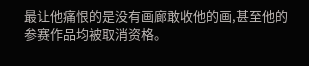最让他痛恨的是没有画廊敢收他的画,甚至他的参赛作品均被取消资格。